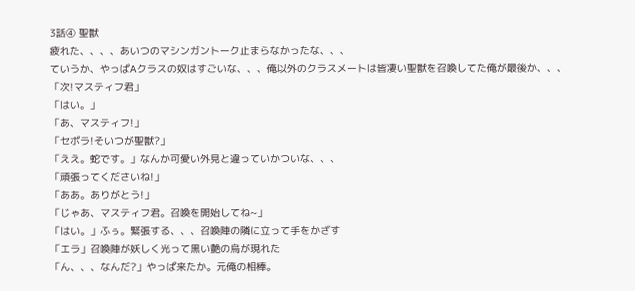3話④ 聖獣
疲れた、、、、あいつのマシンガントーク止まらなかったな、、、
ていうか、やっぱAクラスの奴はすごいな、、、俺以外のクラスメートは皆凄い聖獣を召喚してた俺が最後か、、、
「次!マスティフ君」
「はい。」
「あ、マスティフ!」
「セポラ!そいつが聖獣?」
「ええ。蛇です。」なんか可愛い外見と違っていかついな、、、
「頑張ってくださいね!」
「ああ。ありがとう!」
「じゃあ、マスティフ君。召喚を開始してね~」
「はい。」ふぅ。緊張する、、、召喚陣の隣に立って手をかざす
「エラ」召喚陣が妖しく光って黒い艶の烏が現れた
「ん、、、なんだ?」やっぱ来たか。元俺の相棒。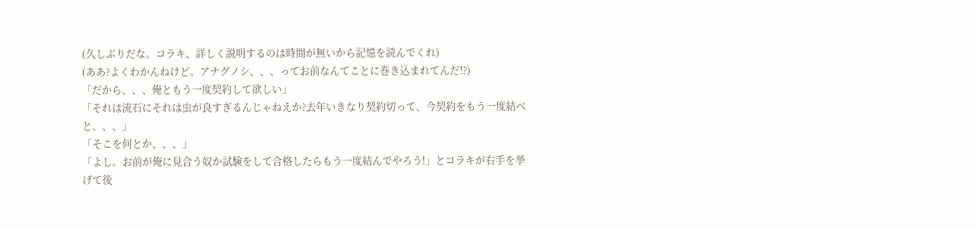(久しぶりだな。コラキ、詳しく説明するのは時間が無いから記憶を読んでくれ)
(ああ?よくわかんねけど。アナグノシ、、、ってお前なんてことに巻き込まれてんだ!?)
「だから、、、俺ともう一度契約して欲しい」
「それは流石にそれは虫が良すぎるんじゃねえか?去年いきなり契約切って、今契約をもう一度結べと、、、」
「そこを何とか、、、」
「よし。お前が俺に見合う奴か試験をして合格したらもう一度結んでやろう!」とコラキが右手を挙げて後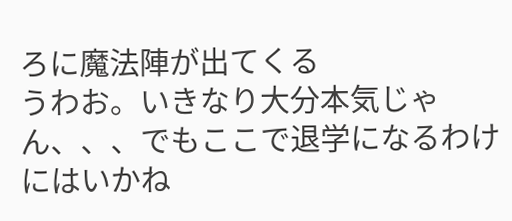ろに魔法陣が出てくる
うわお。いきなり大分本気じゃん、、、でもここで退学になるわけにはいかね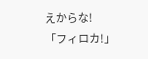えからな!
「フィロカ!」